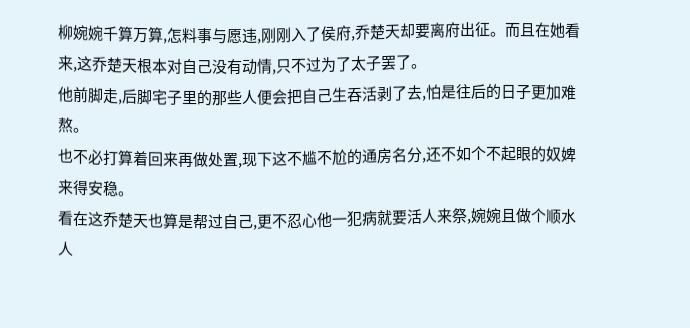柳婉婉千算万算,怎料事与愿违,刚刚入了侯府,乔楚天却要离府出征。而且在她看来,这乔楚天根本对自己没有动情,只不过为了太子罢了。
他前脚走,后脚宅子里的那些人便会把自己生吞活剥了去,怕是往后的日子更加难熬。
也不必打算着回来再做处置,现下这不尴不尬的通房名分,还不如个不起眼的奴婢来得安稳。
看在这乔楚天也算是帮过自己,更不忍心他一犯病就要活人来祭,婉婉且做个顺水人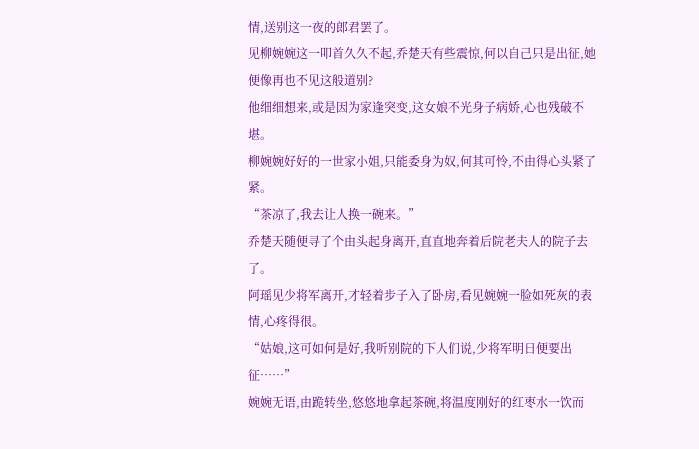情,送别这一夜的郎君罢了。
见柳婉婉这一叩首久久不起,乔楚天有些震惊,何以自己只是出征,她便像再也不见这般道别?
他细细想来,或是因为家逢突变,这女娘不光身子病娇,心也残破不堪。
柳婉婉好好的一世家小姐,只能委身为奴,何其可怜,不由得心头紧了紧。
“茶凉了,我去让人换一碗来。”
乔楚天随便寻了个由头起身离开,直直地奔着后院老夫人的院子去了。
阿瑶见少将军离开,才轻着步子入了卧房,看见婉婉一脸如死灰的表情,心疼得很。
“姑娘,这可如何是好,我听别院的下人们说,少将军明日便要出征……”
婉婉无语,由跪转坐,悠悠地拿起茶碗,将温度刚好的红枣水一饮而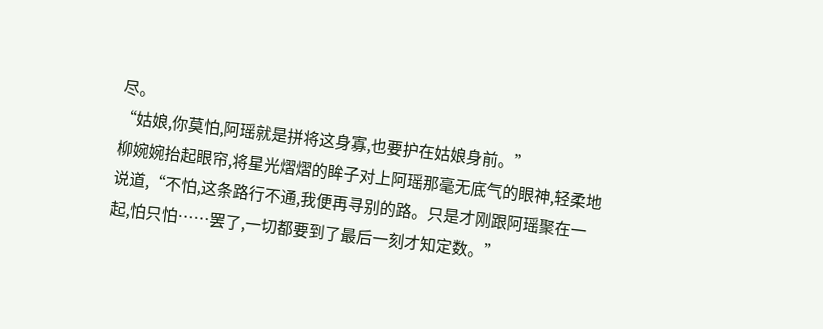尽。
“姑娘,你莫怕,阿瑶就是拼将这身寡,也要护在姑娘身前。”
柳婉婉抬起眼帘,将星光熠熠的眸子对上阿瑶那毫无底气的眼神,轻柔地说道,“不怕,这条路行不通,我便再寻别的路。只是才刚跟阿瑶聚在一起,怕只怕……罢了,一切都要到了最后一刻才知定数。”